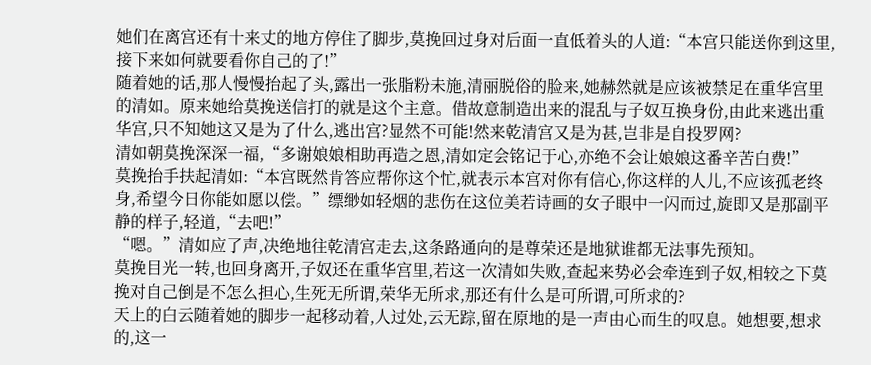她们在离宫还有十来丈的地方停住了脚步,莫挽回过身对后面一直低着头的人道:“本宫只能送你到这里,接下来如何就要看你自己的了!”
随着她的话,那人慢慢抬起了头,露出一张脂粉未施,清丽脱俗的脸来,她赫然就是应该被禁足在重华宫里的清如。原来她给莫挽送信打的就是这个主意。借故意制造出来的混乱与子奴互换身份,由此来逃出重华宫,只不知她这又是为了什么,逃出宫?显然不可能!然来乾清宫又是为甚,岂非是自投罗网?
清如朝莫挽深深一福,“多谢娘娘相助再造之恩,清如定会铭记于心,亦绝不会让娘娘这番辛苦白费!”
莫挽抬手扶起清如:“本宫既然肯答应帮你这个忙,就表示本宫对你有信心,你这样的人儿,不应该孤老终身,希望今日你能如愿以偿。”缥缈如轻烟的悲伤在这位美若诗画的女子眼中一闪而过,旋即又是那副平静的样子,轻道,“去吧!”
“嗯。”清如应了声,决绝地往乾清宫走去,这条路通向的是尊荣还是地狱谁都无法事先预知。
莫挽目光一转,也回身离开,子奴还在重华宫里,若这一次清如失败,查起来势必会牵连到子奴,相较之下莫挽对自己倒是不怎么担心,生死无所谓,荣华无所求,那还有什么是可所谓,可所求的?
天上的白云随着她的脚步一起移动着,人过处,云无踪,留在原地的是一声由心而生的叹息。她想要,想求的,这一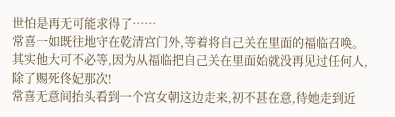世怕是再无可能求得了……
常喜一如既往地守在乾清宫门外,等着将自己关在里面的福临召唤。其实他大可不必等,因为从福临把自己关在里面始就没再见过任何人,除了赐死佟妃那次!
常喜无意间抬头看到一个宫女朝这边走来,初不甚在意,待她走到近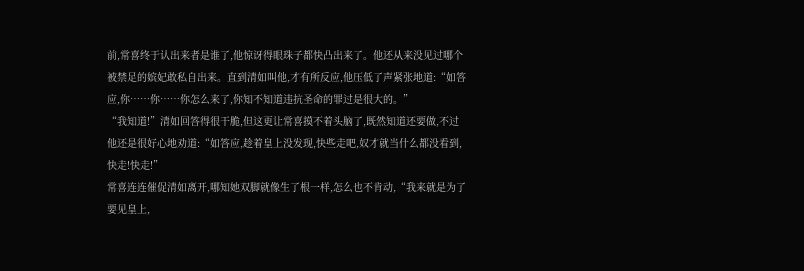前,常喜终于认出来者是谁了,他惊讶得眼珠子都快凸出来了。他还从来没见过哪个被禁足的嫔妃敢私自出来。直到清如叫他,才有所反应,他压低了声紧张地道:“如答应,你……你……你怎么来了,你知不知道违抗圣命的罪过是很大的。”
“我知道!”清如回答得很干脆,但这更让常喜摸不着头脑了,既然知道还要做,不过他还是很好心地劝道:“如答应,趁着皇上没发现,快些走吧,奴才就当什么都没看到,快走!快走!”
常喜连连催促清如离开,哪知她双脚就像生了根一样,怎么也不肯动,“我来就是为了要见皇上,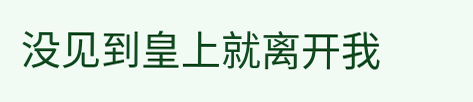没见到皇上就离开我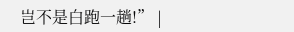岂不是白跑一趟!” |